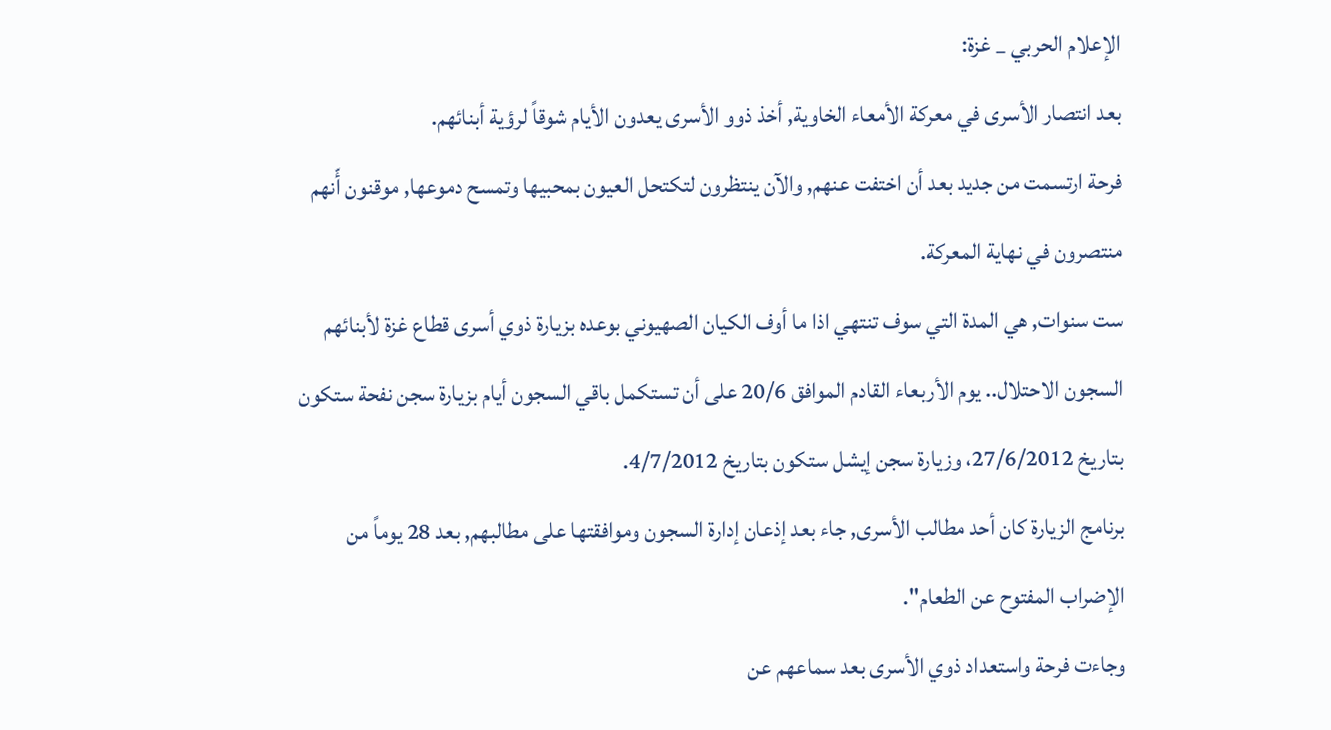الإعلام الحربي _ غزة:
بعد انتصار الأسرى في معركة الأمعاء الخاوية, أخذ ذوو الأسرى يعدون الأيام شوقاً لرؤية أبنائهم.
فرحة ارتسمت من جديد بعد أن اختفت عنهم, والآن ينتظرون لتكتحل العيون بمحبيها وتمسح دموعها, موقنون أّنهم منتصرون في نهاية المعركة.
ست سنوات, هي المدة التي سوف تنتهي اذا ما أوف الكيان الصهيوني بوعده بزيارة ذوي أسرى قطاع غزة لأبنائهم السجون الاحتلال.. يوم الأربعاء القادم الموافق 20/6 على أن تستكمل باقي السجون أيام بزيارة سجن نفحة ستكون بتاريخ 27/6/2012، وزيارة سجن إيشل ستكون بتاريخ 4/7/2012.
برنامج الزيارة كان أحد مطالب الأسرى, جاء بعد إذعان إدارة السجون وموافقتها على مطالبهم, بعد 28 يوماً من الإضراب المفتوح عن الطعام".
وجاءت فرحة واستعداد ذوي الأسرى بعد سماعهم عن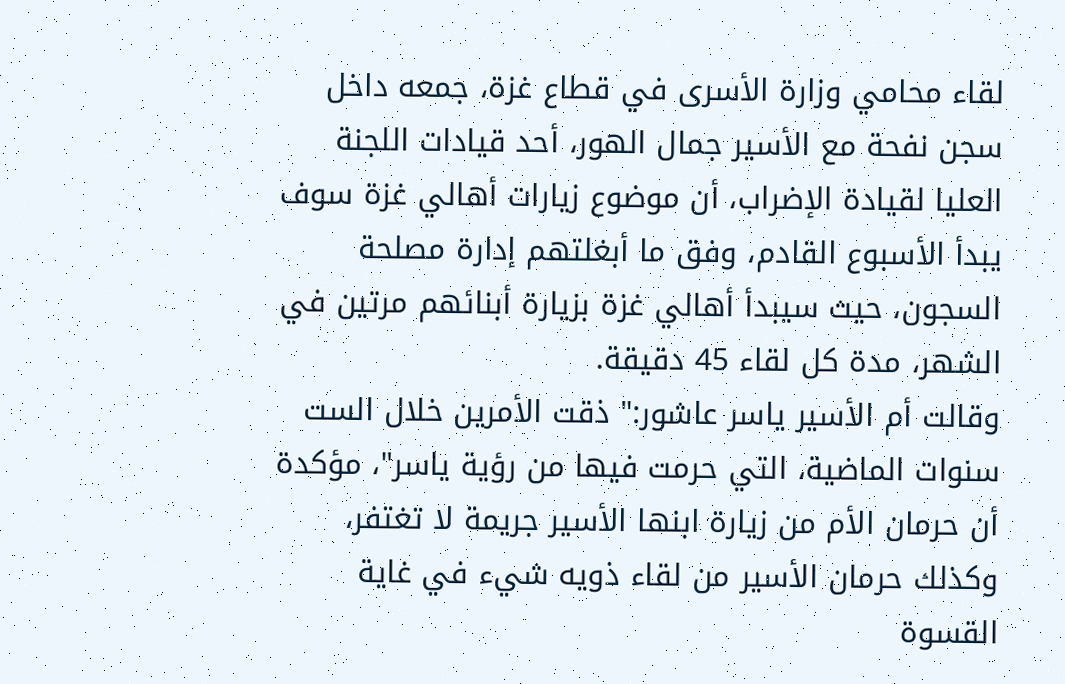لقاء محامي وزارة الأسرى في قطاع غزة، جمعه داخل سجن نفحة مع الأسير جمال الهور، أحد قيادات اللجنة العليا لقيادة الإضراب، أن موضوع زيارات أهالي غزة سوف يبدأ الأسبوع القادم، وفق ما أبغلتهم إدارة مصلحة السجون، حيث سيبدأ أهالي غزة بزيارة أبنائهم مرتين في الشهر، مدة كل لقاء 45 دقيقة.
وقالت أم الأسير ياسر عاشور:" ذقت الأمرين خلال الست سنوات الماضية، التي حرمت فيها من رؤية ياسر"، مؤكدة أن حرمان الأم من زيارة ابنها الأسير جريمة لا تغتفر، وكذلك حرمان الأسير من لقاء ذويه شيء في غاية القسوة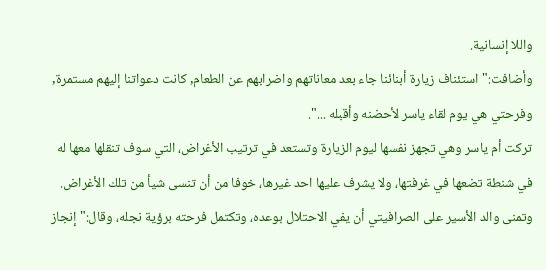واللا إنسانية.
وأضافت:" استئناف زيارة أبنائنا جاء بعد معاناتهم واضرابهم عن الطعام, كانت دعواتنا إليهم مستمرة, وفرحتي هي يوم لقاء ياسر لأحضنه وأقبله ...".
تركت أم ياسر وهي تجهز نفسها ليوم الزيارة وتستعد في ترتيب الأغراض، التي سوف تنقلها معها له في شنطة تضعها في غرفتها، ولا يشرف عليها احد غيرها، خوفا من أن تنسى شيأ من تلك الأغراض.
وتمنى والد الأسير على الصرافيتي أن يفي الاحتلال بوعده، وتكتمل فرحته برؤية نجله، وقال:" إنجاز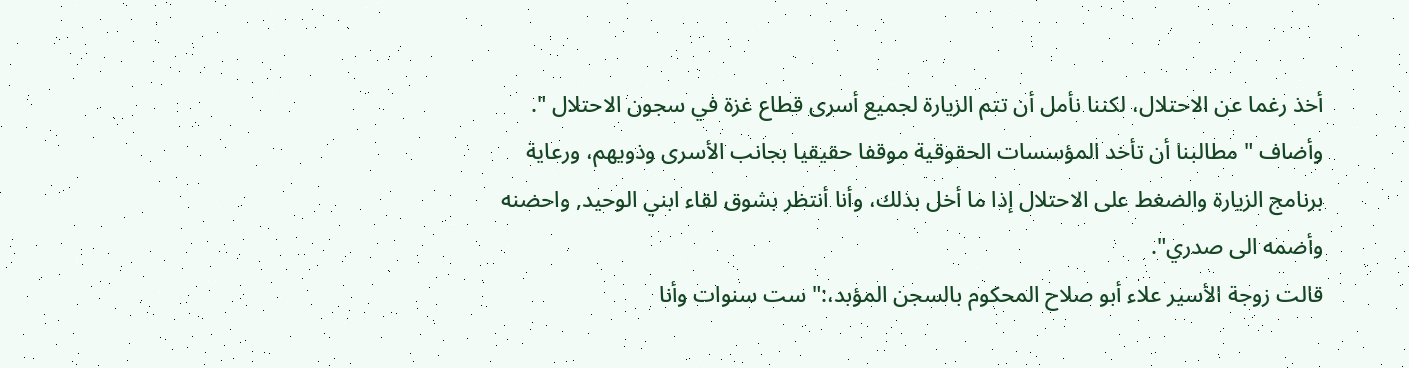أخذ رغما عن الاحتلال، لكننا نأمل أن تتم الزيارة لجميع أسرى قطاع غزة في سجون الاحتلال ".
وأضاف " مطالبنا أن تأخد المؤسسات الحقوقية موقفا حقيقيا بجانب الأسرى وذويهم، ورعاية برنامج الزيارة والضغط على الاحتلال إذا ما أخل بذلك، وأنا أنتظر بشوق لقاء ابني الوحيد, واحضنه وأضمه الى صدري".
قالت زوجة الأسير علاء أبو صلاح المحكوم بالسجن المؤبد،:" ست سنوات وأنا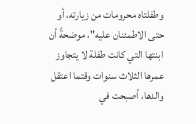وطفلتاه محرومات من زيارته، أو حتى الاطمئنان عليه"، موضحةً أن ابنتها التي كانت طفلة لا يتجاوز عمرها الثلاث سنوات وقتما اعتقل والدها، أصبحت في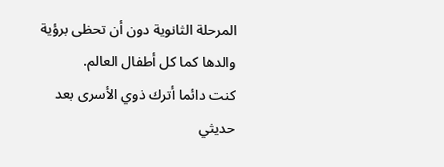المرحلة الثانوية دون أن تحظى برؤية والدها كما كل أطفال العالم.
كنت دائما أترك ذوي الأسرى بعد حديثي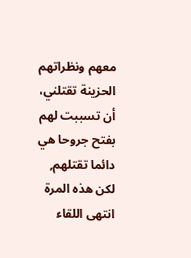معهم ونظراتهم الحزينة تقتلني، أن تسببت لهم بفتح جروحا هي دائما تقتلهم, لكن هذه المرة انتهى اللقاء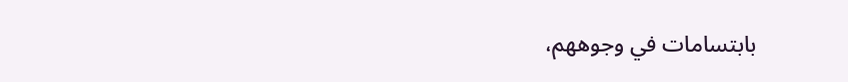بابتسامات في وجوههم،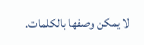لا يمكن وصفها بالكلمات.